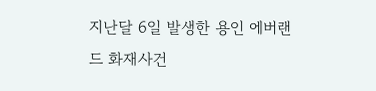지난달 6일 발생한 용인 에버랜드 화재사건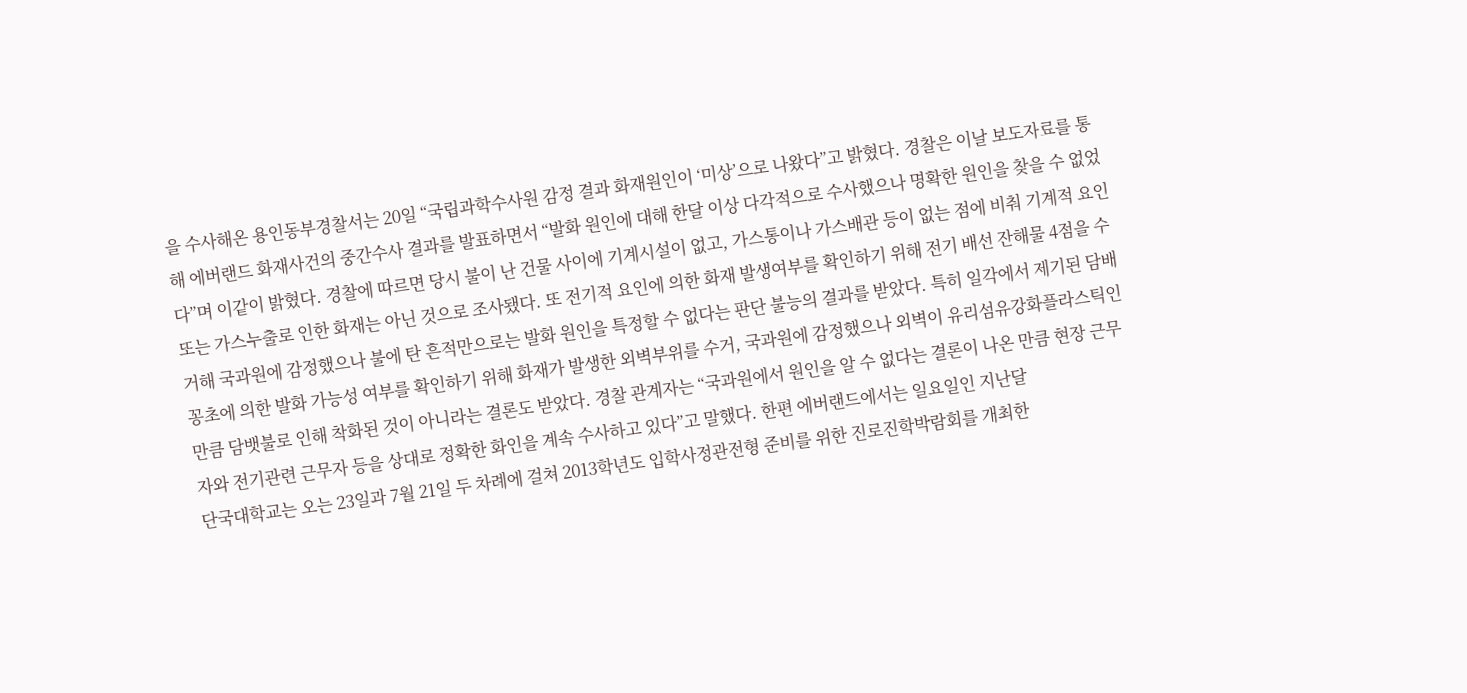을 수사해온 용인동부경찰서는 20일 “국립과학수사원 감정 결과 화재원인이 ‘미상’으로 나왔다”고 밝혔다. 경찰은 이날 보도자료를 통해 에버랜드 화재사건의 중간수사 결과를 발표하면서 “발화 원인에 대해 한달 이상 다각적으로 수사했으나 명확한 원인을 찾을 수 없었다”며 이같이 밝혔다. 경찰에 따르면 당시 불이 난 건물 사이에 기계시설이 없고, 가스통이나 가스배관 등이 없는 점에 비춰 기계적 요인 또는 가스누출로 인한 화재는 아닌 것으로 조사됐다. 또 전기적 요인에 의한 화재 발생여부를 확인하기 위해 전기 배선 잔해물 4점을 수거해 국과원에 감정했으나 불에 탄 흔적만으로는 발화 원인을 특정할 수 없다는 판단 불능의 결과를 받았다. 특히 일각에서 제기된 담배꽁초에 의한 발화 가능성 여부를 확인하기 위해 화재가 발생한 외벽부위를 수거, 국과원에 감정했으나 외벽이 유리섬유강화플라스틱인 만큼 담뱃불로 인해 착화된 것이 아니라는 결론도 받았다. 경찰 관계자는 “국과원에서 원인을 알 수 없다는 결론이 나온 만큼 현장 근무자와 전기관련 근무자 등을 상대로 정확한 화인을 계속 수사하고 있다”고 말했다. 한편 에버랜드에서는 일요일인 지난달
단국대학교는 오는 23일과 7월 21일 두 차례에 걸쳐 2013학년도 입학사정관전형 준비를 위한 진로진학박람회를 개최한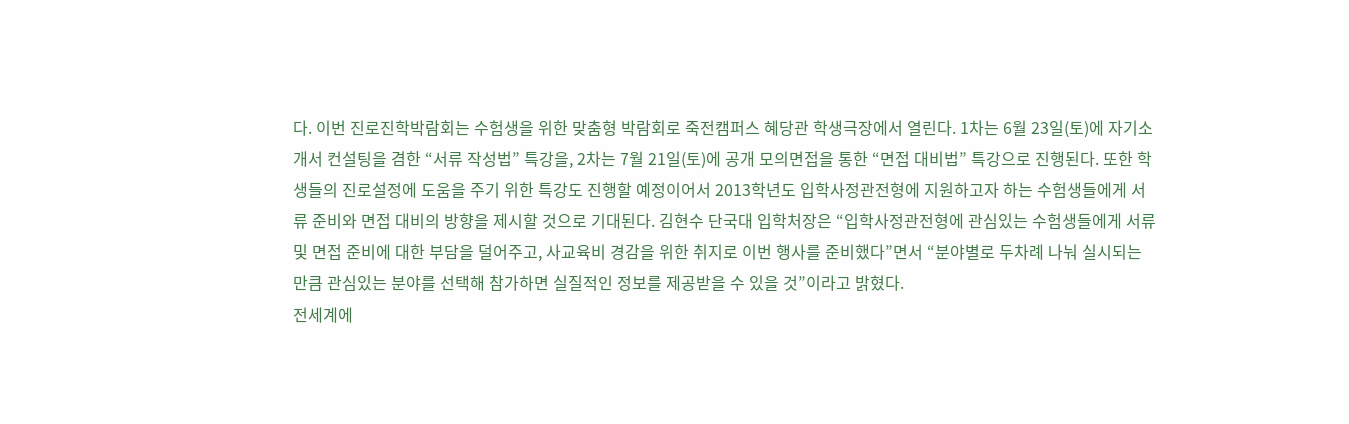다. 이번 진로진학박람회는 수험생을 위한 맞춤형 박람회로 죽전캠퍼스 혜당관 학생극장에서 열린다. 1차는 6월 23일(토)에 자기소개서 컨설팅을 겸한 “서류 작성법” 특강을, 2차는 7월 21일(토)에 공개 모의면접을 통한 “면접 대비법” 특강으로 진행된다. 또한 학생들의 진로설정에 도움을 주기 위한 특강도 진행할 예정이어서 2013학년도 입학사정관전형에 지원하고자 하는 수험생들에게 서류 준비와 면접 대비의 방향을 제시할 것으로 기대된다. 김현수 단국대 입학처장은 “입학사정관전형에 관심있는 수험생들에게 서류 및 면접 준비에 대한 부담을 덜어주고, 사교육비 경감을 위한 취지로 이번 행사를 준비했다”면서 “분야별로 두차례 나눠 실시되는 만큼 관심있는 분야를 선택해 참가하면 실질적인 정보를 제공받을 수 있을 것”이라고 밝혔다.
전세계에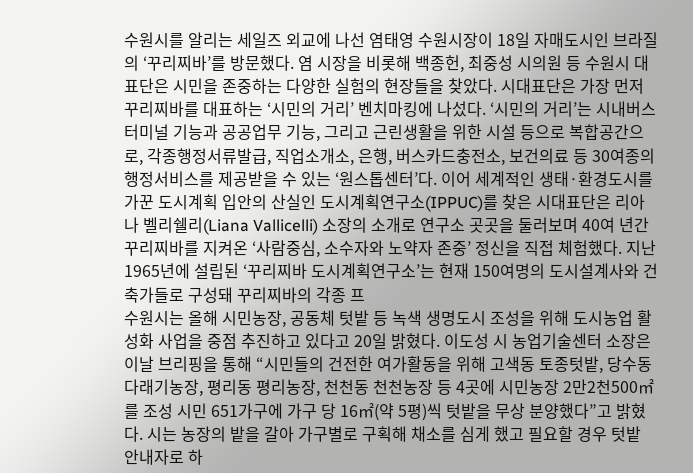수원시를 알리는 세일즈 외교에 나선 염태영 수원시장이 18일 자매도시인 브라질의 ‘꾸리찌바’를 방문했다. 염 시장을 비롯해 백종헌, 최중성 시의원 등 수원시 대표단은 시민을 존중하는 다양한 실험의 현장들을 찾았다. 시대표단은 가장 먼저 꾸리찌바를 대표하는 ‘시민의 거리’ 벤치마킹에 나섰다. ‘시민의 거리’는 시내버스 터미널 기능과 공공업무 기능, 그리고 근린생활을 위한 시설 등으로 복합공간으로, 각종행정서류발급, 직업소개소, 은행, 버스카드충전소, 보건의료 등 30여종의 행정서비스를 제공받을 수 있는 ‘원스톱센터’다. 이어 세계적인 생태·환경도시를 가꾼 도시계획 입안의 산실인 도시계획연구소(IPPUC)를 찾은 시대표단은 리아나 벨리쉘리(Liana Vallicelli) 소장의 소개로 연구소 곳곳을 둘러보며 40여 년간 꾸리찌바를 지켜온 ‘사람중심, 소수자와 노약자 존중’ 정신을 직접 체험했다. 지난 1965년에 설립된 ‘꾸리찌바 도시계획연구소’는 현재 150여명의 도시설계사와 건축가들로 구성돼 꾸리찌바의 각종 프
수원시는 올해 시민농장, 공동체 텃밭 등 녹색 생명도시 조성을 위해 도시농업 활성화 사업을 중점 추진하고 있다고 20일 밝혔다. 이도성 시 농업기술센터 소장은 이날 브리핑을 통해 “시민들의 건전한 여가활동을 위해 고색동 토종텃밭, 당수동 다래기농장, 평리동 평리농장, 천천동 천천농장 등 4곳에 시민농장 2만2천500㎡를 조성 시민 651가구에 가구 당 16㎡(약 5평)씩 텃밭을 무상 분양했다”고 밝혔다. 시는 농장의 밭을 갈아 가구별로 구획해 채소를 심게 했고 필요할 경우 텃밭 안내자로 하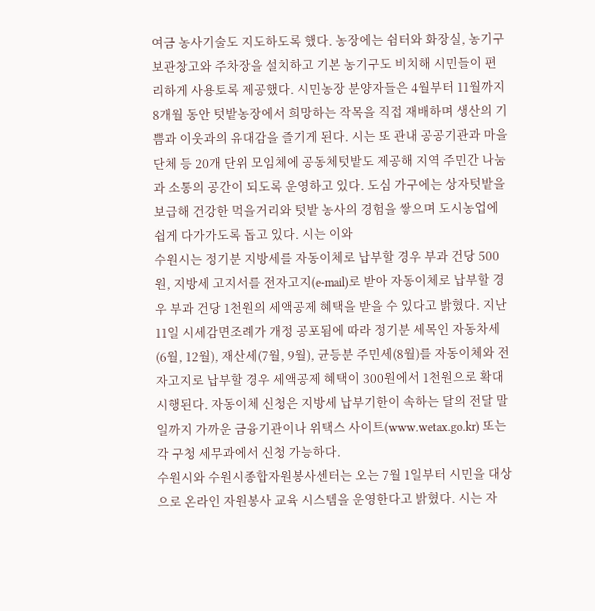여금 농사기술도 지도하도록 했다. 농장에는 쉼터와 화장실, 농기구 보관창고와 주차장을 설치하고 기본 농기구도 비치해 시민들이 편리하게 사용토록 제공했다. 시민농장 분양자들은 4월부터 11월까지 8개월 동안 텃밭농장에서 희망하는 작목을 직접 재배하며 생산의 기쁨과 이웃과의 유대감을 즐기게 된다. 시는 또 관내 공공기관과 마을단체 등 20개 단위 모임체에 공동체텃밭도 제공해 지역 주민간 나눔과 소통의 공간이 되도록 운영하고 있다. 도심 가구에는 상자텃밭을 보급해 건강한 먹을거리와 텃밭 농사의 경험을 쌓으며 도시농업에 쉽게 다가가도록 돕고 있다. 시는 이와
수원시는 정기분 지방세를 자동이체로 납부할 경우 부과 건당 500원, 지방세 고지서를 전자고지(e-mail)로 받아 자동이체로 납부할 경우 부과 건당 1천원의 세액공제 혜택을 받을 수 있다고 밝혔다. 지난 11일 시세감면조례가 개정 공포됨에 따라 정기분 세목인 자동차세(6월, 12월), 재산세(7월, 9월), 균등분 주민세(8월)를 자동이체와 전자고지로 납부할 경우 세액공제 혜택이 300원에서 1천원으로 확대 시행된다. 자동이체 신청은 지방세 납부기한이 속하는 달의 전달 말일까지 가까운 금융기관이나 위택스 사이트(www.wetax.go.kr) 또는 각 구청 세무과에서 신청 가능하다.
수원시와 수원시종합자원봉사센터는 오는 7월 1일부터 시민을 대상으로 온라인 자원봉사 교육 시스템을 운영한다고 밝혔다. 시는 자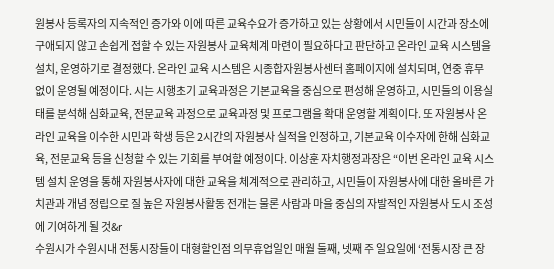원봉사 등록자의 지속적인 증가와 이에 따른 교육수요가 증가하고 있는 상황에서 시민들이 시간과 장소에 구애되지 않고 손쉽게 접할 수 있는 자원봉사 교육체계 마련이 필요하다고 판단하고 온라인 교육 시스템을 설치, 운영하기로 결정했다. 온라인 교육 시스템은 시종합자원봉사센터 홈페이지에 설치되며, 연중 휴무 없이 운영될 예정이다. 시는 시행초기 교육과정은 기본교육을 중심으로 편성해 운영하고, 시민들의 이용실태를 분석해 심화교육, 전문교육 과정으로 교육과정 및 프로그램을 확대 운영할 계획이다. 또 자원봉사 온라인 교육을 이수한 시민과 학생 등은 2시간의 자원봉사 실적을 인정하고, 기본교육 이수자에 한해 심화교육, 전문교육 등을 신청할 수 있는 기회를 부여할 예정이다. 이상훈 자치행정과장은 “이번 온라인 교육 시스템 설치 운영을 통해 자원봉사자에 대한 교육을 체계적으로 관리하고, 시민들이 자원봉사에 대한 올바른 가치관과 개념 정립으로 질 높은 자원봉사활동 전개는 물론 사람과 마을 중심의 자발적인 자원봉사 도시 조성에 기여하게 될 것&r
수원시가 수원시내 전통시장들이 대형할인점 의무휴업일인 매월 둘째, 넷째 주 일요일에 ‘전통시장 큰 장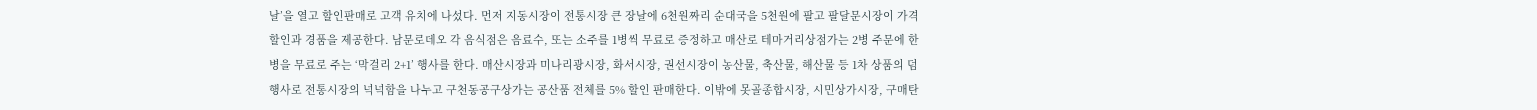날’을 열고 할인판매로 고객 유치에 나섰다. 먼저 지동시장이 전통시장 큰 장날에 6천원짜리 순대국을 5천원에 팔고 팔달문시장이 가격 할인과 경품을 제공한다. 남문로데오 각 음식점은 음료수, 또는 소주를 1병씩 무료로 증정하고 매산로 테마거리상점가는 2병 주문에 한 병을 무료로 주는 ‘막걸리 2+1’ 행사를 한다. 매산시장과 미나리광시장, 화서시장, 권선시장이 농산물, 축산물, 해산물 등 1차 상품의 덤 행사로 전통시장의 넉넉함을 나누고 구천동공구상가는 공산품 전체를 5% 할인 판매한다. 이밖에 못골종합시장, 시민상가시장, 구매탄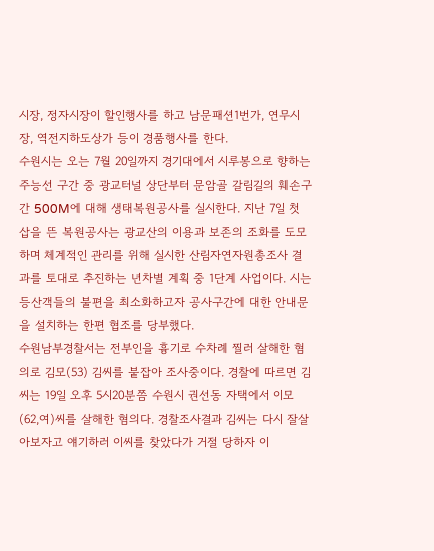시장, 정자시장이 할인행사를 하고 남문패션1번가, 연무시장, 역전지하도상가 등이 경품행사를 한다.
수원시는 오는 7월 20일까지 경기대에서 시루봉으로 향하는 주능선 구간 중 광교터널 상단부터 문암골 갈림길의 훼손구간 500M에 대해 생태복원공사를 실시한다. 지난 7일 첫 삽을 뜬 복원공사는 광교산의 이용과 보존의 조화를 도모하며 체계적인 관리를 위해 실시한 산림자연자원총조사 결과를 토대로 추진하는 년차별 계획 중 1단계 사업이다. 시는 등산객들의 불편을 최소화하고자 공사구간에 대한 안내문을 설치하는 한편 협조를 당부했다.
수원남부경찰서는 전부인을 흉기로 수차례 찔러 살해한 혐의로 김모(53) 김씨를 붙잡아 조사중이다. 경찰에 따르면 김씨는 19일 오후 5시20분쯤 수원시 권선동 자택에서 이모(62,여)씨를 살해한 혐의다. 경찰조사결과 김씨는 다시 잘살아보자고 얘기하러 이씨를 찾았다가 거절 당하자 이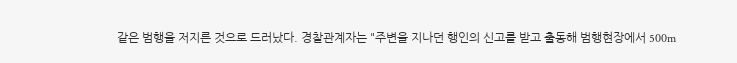같은 범행을 저지른 것으로 드러났다. 경찰관계자는 "주변을 지나던 행인의 신고를 받고 출동해 범행현장에서 500m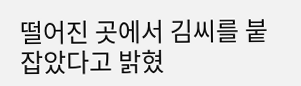떨어진 곳에서 김씨를 붙잡았다고 밝혔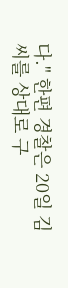다." 한편 경찰은 20일 김씨를 상대로 구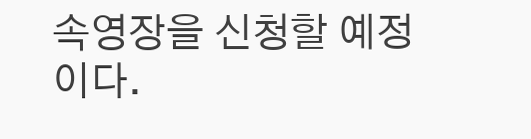속영장을 신청할 예정이다.